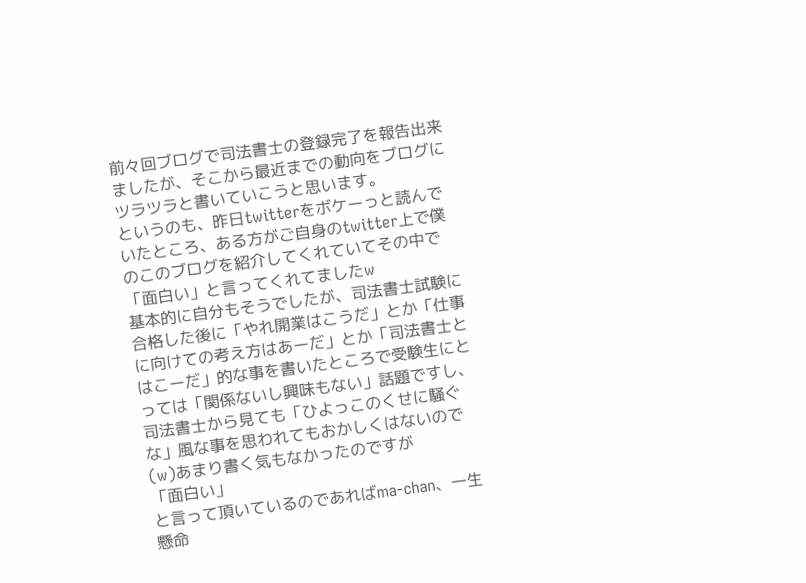前々回ブログで司法書士の登録完了を報告出来ましたが、そこから最近までの動向をブログにツラツラと書いていこうと思います。
というのも、昨日twitterをボケーっと読んでいたところ、ある方がご自身のtwitter上で僕のこのブログを紹介してくれていてその中で「面白い」と言ってくれてましたw
基本的に自分もそうでしたが、司法書士試験に合格した後に「やれ開業はこうだ」とか「仕事に向けての考え方はあーだ」とか「司法書士とはこーだ」的な事を書いたところで受験生にとっては「関係ないし興味もない」話題ですし、司法書士から見ても「ひよっこのくせに騒ぐな」風な事を思われてもおかしくはないので(w)あまり書く気もなかったのですが
「面白い」
と言って頂いているのであればma-chan、一生懸命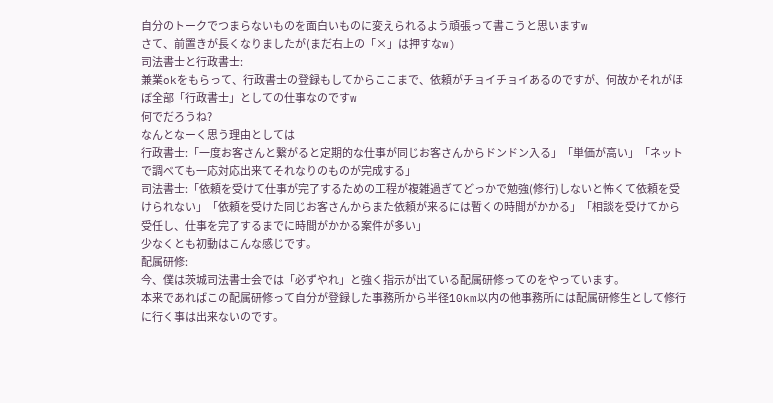自分のトークでつまらないものを面白いものに変えられるよう頑張って書こうと思いますw
さて、前置きが長くなりましたが(まだ右上の「×」は押すなw)
司法書士と行政書士:
兼業okをもらって、行政書士の登録もしてからここまで、依頼がチョイチョイあるのですが、何故かそれがほぼ全部「行政書士」としての仕事なのですw
何でだろうね?
なんとなーく思う理由としては
行政書士:「一度お客さんと繋がると定期的な仕事が同じお客さんからドンドン入る」「単価が高い」「ネットで調べても一応対応出来てそれなりのものが完成する」
司法書士:「依頼を受けて仕事が完了するための工程が複雑過ぎてどっかで勉強(修行)しないと怖くて依頼を受けられない」「依頼を受けた同じお客さんからまた依頼が来るには暫くの時間がかかる」「相談を受けてから受任し、仕事を完了するまでに時間がかかる案件が多い」
少なくとも初動はこんな感じです。
配属研修:
今、僕は茨城司法書士会では「必ずやれ」と強く指示が出ている配属研修ってのをやっています。
本来であればこの配属研修って自分が登録した事務所から半径10km以内の他事務所には配属研修生として修行に行く事は出来ないのです。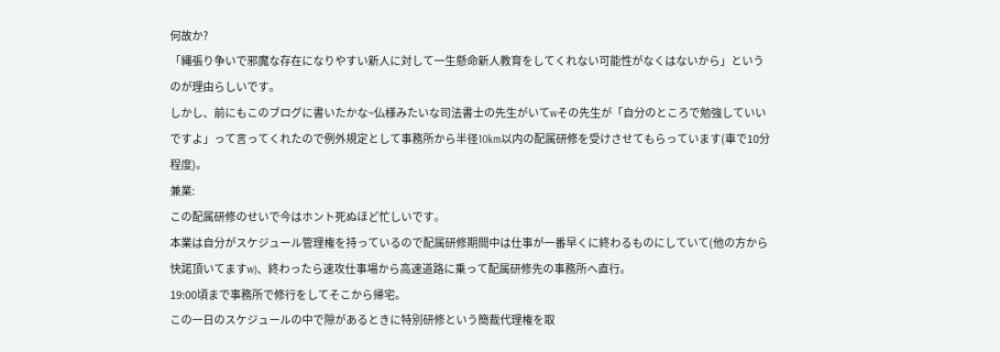何故か?
「縄張り争いで邪魔な存在になりやすい新人に対して一生懸命新人教育をしてくれない可能性がなくはないから」というのが理由らしいです。
しかし、前にもこのブログに書いたかな~仏様みたいな司法書士の先生がいてwその先生が「自分のところで勉強していいですよ」って言ってくれたので例外規定として事務所から半径10km以内の配属研修を受けさせてもらっています(車で10分程度)。
兼業:
この配属研修のせいで今はホント死ぬほど忙しいです。
本業は自分がスケジュール管理権を持っているので配属研修期間中は仕事が一番早くに終わるものにしていて(他の方から快諾頂いてますw)、終わったら速攻仕事場から高速道路に乗って配属研修先の事務所へ直行。
19:00頃まで事務所で修行をしてそこから帰宅。
この一日のスケジュールの中で隙があるときに特別研修という簡裁代理権を取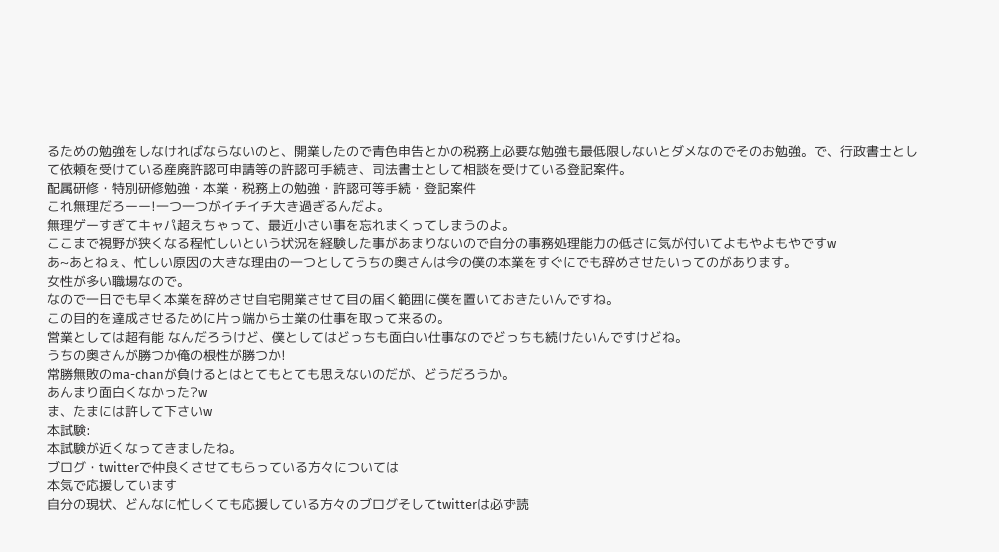るための勉強をしなければならないのと、開業したので青色申告とかの税務上必要な勉強も最低限しないとダメなのでそのお勉強。で、行政書士として依頼を受けている産廃許認可申請等の許認可手続き、司法書士として相談を受けている登記案件。
配属研修・特別研修勉強・本業・税務上の勉強・許認可等手続・登記案件
これ無理だろーー!一つ一つがイチイチ大き過ぎるんだよ。
無理ゲーすぎてキャパ超えちゃって、最近小さい事を忘れまくってしまうのよ。
ここまで視野が狭くなる程忙しいという状況を経験した事があまりないので自分の事務処理能力の低さに気が付いてよもやよもやですw
あ~あとねぇ、忙しい原因の大きな理由の一つとしてうちの奥さんは今の僕の本業をすぐにでも辞めさせたいってのがあります。
女性が多い職場なので。
なので一日でも早く本業を辞めさせ自宅開業させて目の届く範囲に僕を置いておきたいんですね。
この目的を達成させるために片っ端から士業の仕事を取って来るの。
営業としては超有能 なんだろうけど、僕としてはどっちも面白い仕事なのでどっちも続けたいんですけどね。
うちの奥さんが勝つか俺の根性が勝つか!
常勝無敗のma-chanが負けるとはとてもとても思えないのだが、どうだろうか。
あんまり面白くなかった?w
ま、たまには許して下さいw
本試験:
本試験が近くなってきましたね。
ブログ・twitterで仲良くさせてもらっている方々については
本気で応援しています
自分の現状、どんなに忙しくても応援している方々のブログそしてtwitterは必ず読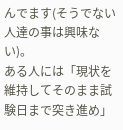んでます(そうでない人達の事は興味ない)。
ある人には「現状を維持してそのまま試験日まで突き進め」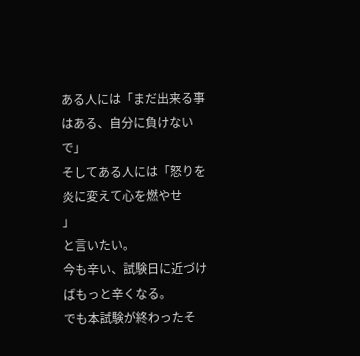ある人には「まだ出来る事はある、自分に負けないで」
そしてある人には「怒りを炎に変えて心を燃やせ
」
と言いたい。
今も辛い、試験日に近づけばもっと辛くなる。
でも本試験が終わったそ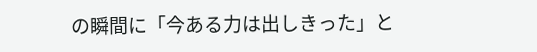の瞬間に「今ある力は出しきった」と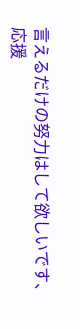言えるだけの努力はして欲しいです、応援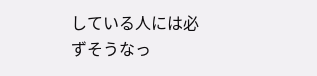している人には必ずそうなっ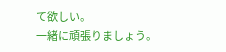て欲しい。
一緒に頑張りましょう。